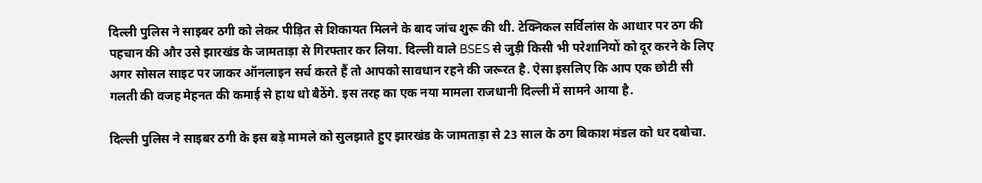दिल्ली पुलिस ने साइबर ठगी को लेकर पीड़ित से शिकायत मिलने के बाद जांच शुरू की थी. टेक्निकल सर्विलांस के आधार पर ठग की पहचान की और उसे झारखंड के जामताड़ा से गिरफ्तार कर लिया. दिल्ली वाले BSES से जुड़ी किसी भी परेशानियों को दूर करने के लिए अगर सोसल साइट पर जाकर ऑनलाइन सर्च करते हैं तो आपको सावधान रहने की जरूरत है. ऐसा इसलिए कि आप एक छोटी सी गलती की वजह मेहनत की कमाई से हाथ धो बैठेंगे. इस तरह का एक नया मामला राजधानी दिल्ली में सामने आया है.

दिल्ली पुलिस ने साइबर ठगी के इस बड़े मामले को सुलझाते हुए झारखंड के जामताड़ा से 23 साल के ठग बिकाश मंडल को धर दबोचा.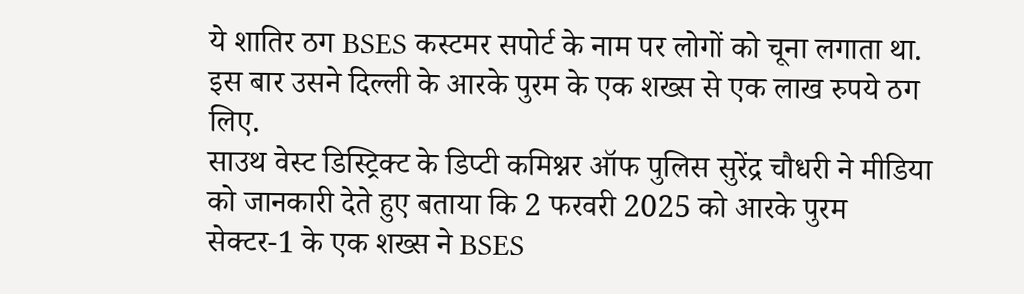ये शातिर ठग BSES कस्टमर सपोर्ट के नाम पर लोगों को चूना लगाता था. इस बार उसने दिल्ली के आरके पुरम के एक शख्स से एक लाख रुपये ठग लिए.
साउथ वेस्ट डिस्ट्रिक्ट के डिप्टी कमिश्नर ऑफ पुलिस सुरेंद्र चौधरी ने मीडिया को जानकारी देते हुए बताया कि 2 फरवरी 2025 को आरके पुरम सेक्टर-1 के एक शख्स ने BSES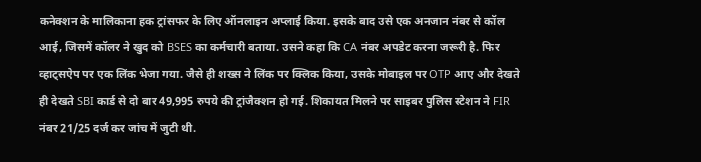कनेक्शन के मालिकाना हक ट्रांसफर के लिए ऑनलाइन अप्लाई किया. इसके बाद उसे एक अनजान नंबर से कॉल आई, जिसमें कॉलर ने खुद को BSES का कर्मचारी बताया. उसने कहा कि CA नंबर अपडेट करना जरूरी है. फिर व्हाट्सऐप पर एक लिंक भेजा गया. जैसे ही शख्स ने लिंक पर क्लिक किया, उसके मोबाइल पर OTP आए और देखते ही देखते SBI कार्ड से दो बार 49,995 रुपये की ट्रांजैक्शन हो गई. शिकायत मिलने पर साइबर पुलिस स्टेशन ने FIR नंबर 21/25 दर्ज कर जांच में जुटी थी.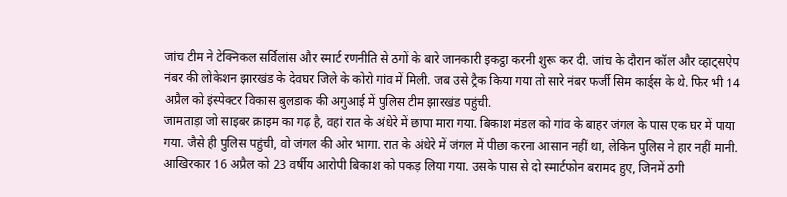जांच टीम ने टेक्निकल सर्विलांस और स्मार्ट रणनीति से ठगों के बारे जानकारी इकट्ठा करनी शुरू कर दी. जांच के दौरान कॉल और व्हाट्सऐप नंबर की लोकेशन झारखंड के देवघर जिले के कोरो गांव में मिली. जब उसे ट्रैक किया गया तो सारे नंबर फर्जी सिम कार्ड्स के थे. फिर भी 14 अप्रैल को इंस्पेक्टर विकास बुलडाक की अगुआई में पुलिस टीम झारखंड पहुंची.
जामताड़ा जो साइबर क्राइम का गढ़ है, वहां रात के अंधेरे में छापा मारा गया. बिकाश मंडल को गांव के बाहर जंगल के पास एक घर में पाया गया. जैसे ही पुलिस पहुंची, वो जंगल की ओर भागा. रात के अंधेरे में जंगल में पीछा करना आसान नहीं था, लेकिन पुलिस ने हार नहीं मानी. आखिरकार 16 अप्रैल को 23 वर्षीय आरोपी बिकाश को पकड़ लिया गया. उसके पास से दो स्मार्टफोन बरामद हुए, जिनमें ठगी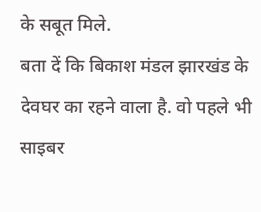के सबूत मिले.
बता दें कि बिकाश मंडल झारखंड के देवघर का रहने वाला है. वो पहले भी साइबर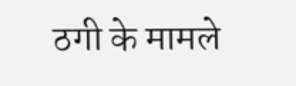ठगी के मामले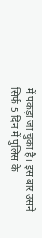में पकड़ा जा चुका है। इस बार उसने सिर्फ 5 दिन में पुलिस के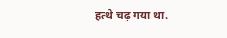हत्थे चढ़ गया था.